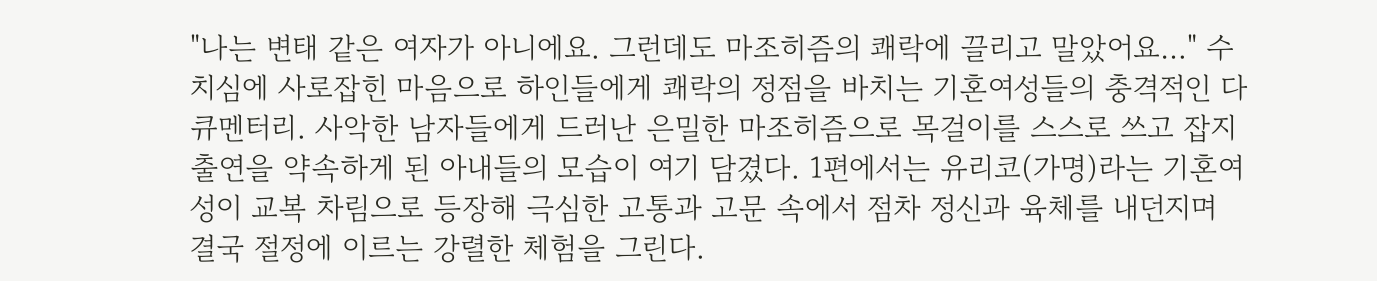"나는 변태 같은 여자가 아니에요. 그런데도 마조히즘의 쾌락에 끌리고 말았어요…" 수치심에 사로잡힌 마음으로 하인들에게 쾌락의 정점을 바치는 기혼여성들의 충격적인 다큐멘터리. 사악한 남자들에게 드러난 은밀한 마조히즘으로 목걸이를 스스로 쓰고 잡지 출연을 약속하게 된 아내들의 모습이 여기 담겼다. 1편에서는 유리코(가명)라는 기혼여성이 교복 차림으로 등장해 극심한 고통과 고문 속에서 점차 정신과 육체를 내던지며 결국 절정에 이르는 강렬한 체험을 그린다.